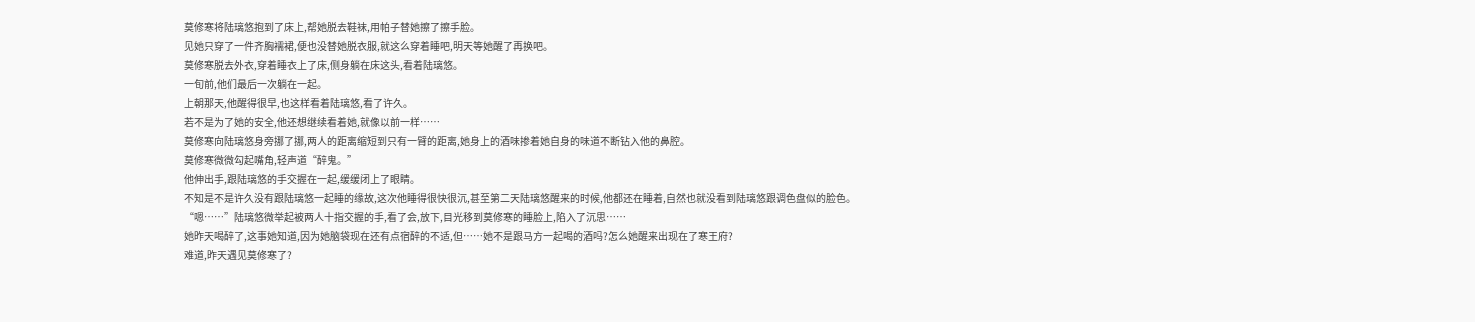莫修寒将陆璃悠抱到了床上,帮她脱去鞋袜,用帕子替她擦了擦手脸。
见她只穿了一件齐胸襦裙,便也没替她脱衣服,就这么穿着睡吧,明天等她醒了再换吧。
莫修寒脱去外衣,穿着睡衣上了床,侧身躺在床这头,看着陆璃悠。
一旬前,他们最后一次躺在一起。
上朝那天,他醒得很早,也这样看着陆璃悠,看了许久。
若不是为了她的安全,他还想继续看着她,就像以前一样……
莫修寒向陆璃悠身旁挪了挪,两人的距离缩短到只有一臂的距离,她身上的酒味掺着她自身的味道不断钻入他的鼻腔。
莫修寒微微勾起嘴角,轻声道“醉鬼。”
他伸出手,跟陆璃悠的手交握在一起,缓缓闭上了眼睛。
不知是不是许久没有跟陆璃悠一起睡的缘故,这次他睡得很快很沉,甚至第二天陆璃悠醒来的时候,他都还在睡着,自然也就没看到陆璃悠跟调色盘似的脸色。
“嗯……”陆璃悠微举起被两人十指交握的手,看了会,放下,目光移到莫修寒的睡脸上,陷入了沉思……
她昨天喝醉了,这事她知道,因为她脑袋现在还有点宿醉的不适,但……她不是跟马方一起喝的酒吗?怎么她醒来出现在了寒王府?
难道,昨天遇见莫修寒了?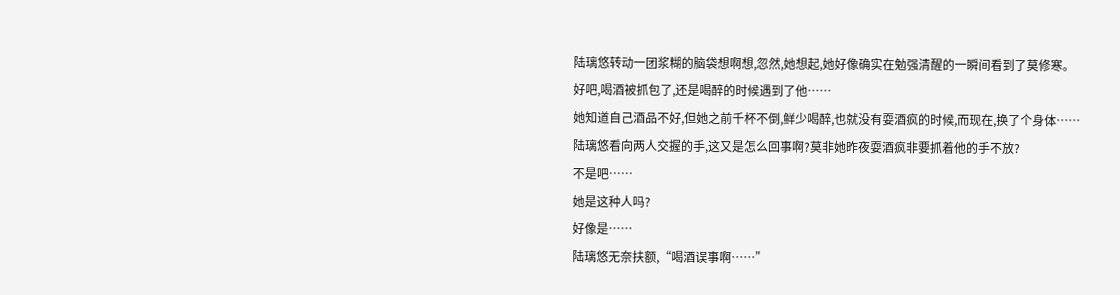陆璃悠转动一团浆糊的脑袋想啊想,忽然,她想起,她好像确实在勉强清醒的一瞬间看到了莫修寒。
好吧,喝酒被抓包了,还是喝醉的时候遇到了他……
她知道自己酒品不好,但她之前千杯不倒,鲜少喝醉,也就没有耍酒疯的时候,而现在,换了个身体……
陆璃悠看向两人交握的手,这又是怎么回事啊?莫非她昨夜耍酒疯非要抓着他的手不放?
不是吧……
她是这种人吗?
好像是……
陆璃悠无奈扶额,“喝酒误事啊……”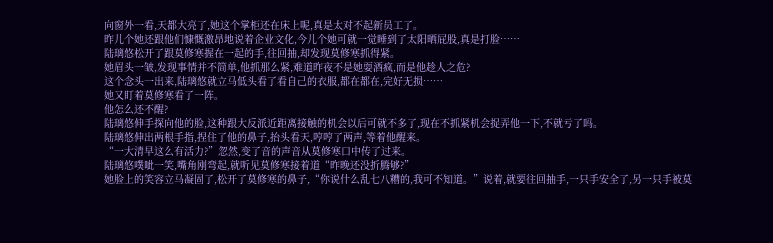向窗外一看,天都大亮了,她这个掌柜还在床上呢,真是太对不起新员工了。
昨儿个她还跟他们慷慨激昂地说着企业文化,今儿个她可就一觉睡到了太阳晒屁股,真是打脸……
陆璃悠松开了跟莫修寒握在一起的手,往回抽,却发现莫修寒抓得紧。
她眉头一皱,发现事情并不简单,他抓那么紧,难道昨夜不是她耍酒疯,而是他趁人之危?
这个念头一出来,陆璃悠就立马低头看了看自己的衣服,都在都在,完好无损……
她又盯着莫修寒看了一阵。
他怎么还不醒?
陆璃悠伸手探向他的脸,这种跟大反派近距离接触的机会以后可就不多了,现在不抓紧机会捉弄他一下,不就亏了吗。
陆璃悠伸出两根手指,捏住了他的鼻子,抬头看天,哼哼了两声,等着他醒来。
“一大清早这么有活力?”忽然,变了音的声音从莫修寒口中传了过来。
陆璃悠噗呲一笑,嘴角刚弯起,就听见莫修寒接着道“昨晚还没折腾够?”
她脸上的笑容立马凝固了,松开了莫修寒的鼻子,“你说什么乱七八糟的,我可不知道。”说着,就要往回抽手,一只手安全了,另一只手被莫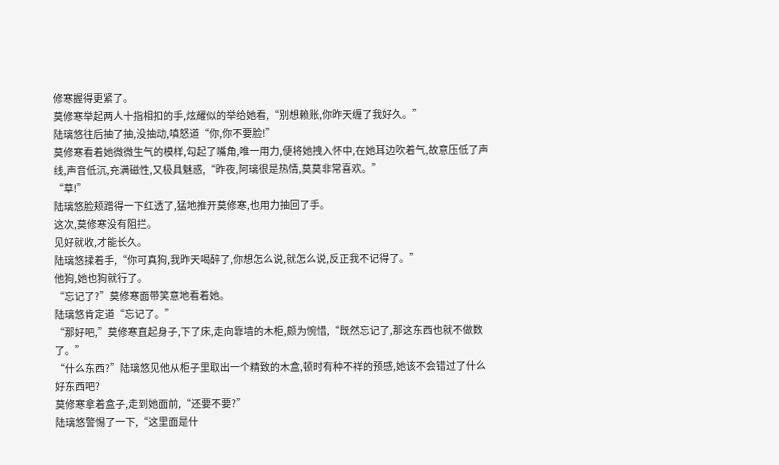修寒握得更紧了。
莫修寒举起两人十指相扣的手,炫耀似的举给她看,“别想赖账,你昨天缠了我好久。”
陆璃悠往后抽了抽,没抽动,嗔怒道“你,你不要脸!”
莫修寒看着她微微生气的模样,勾起了嘴角,唯一用力,便将她拽入怀中,在她耳边吹着气,故意压低了声线,声音低沉,充满磁性,又极具魅惑,“昨夜,阿璃很是热情,莫莫非常喜欢。”
“草!”
陆璃悠脸颊蹭得一下红透了,猛地推开莫修寒,也用力抽回了手。
这次,莫修寒没有阻拦。
见好就收,才能长久。
陆璃悠揉着手,“你可真狗,我昨天喝醉了,你想怎么说,就怎么说,反正我不记得了。”
他狗,她也狗就行了。
“忘记了?”莫修寒面带笑意地看着她。
陆璃悠肯定道“忘记了。”
“那好吧,”莫修寒直起身子,下了床,走向靠墙的木柜,颇为惋惜,“既然忘记了,那这东西也就不做数了。”
“什么东西?”陆璃悠见他从柜子里取出一个精致的木盒,顿时有种不祥的预感,她该不会错过了什么好东西吧?
莫修寒拿着盒子,走到她面前,“还要不要?”
陆璃悠警惕了一下,“这里面是什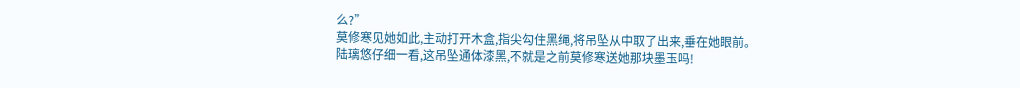么?”
莫修寒见她如此,主动打开木盒,指尖勾住黑绳,将吊坠从中取了出来,垂在她眼前。
陆璃悠仔细一看,这吊坠通体漆黑,不就是之前莫修寒送她那块墨玉吗!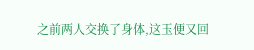之前两人交换了身体,这玉便又回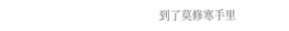到了莫修寒手里